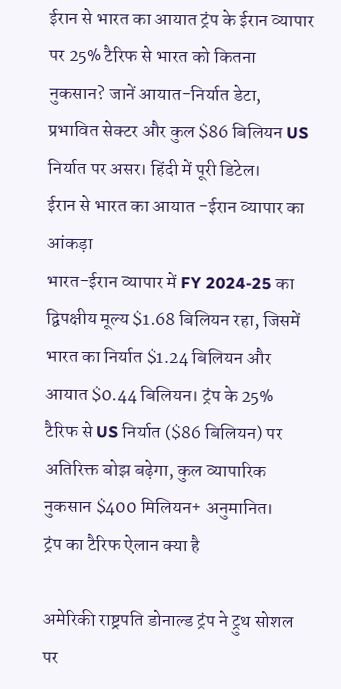ईरान से भारत का आयात ट्रंप के ईरान व्यापार पर 25% टैरिफ से भारत को कितना नुकसान? जानें आयात-निर्यात डेटा, प्रभावित सेक्टर और कुल $86 बिलियन US निर्यात पर असर। हिंदी में पूरी डिटेल।
ईरान से भारत का आयात -ईरान व्यापार का आंकड़ा
भारत-ईरान व्यापार में FY 2024-25 का द्विपक्षीय मूल्य $1.68 बिलियन रहा, जिसमें भारत का निर्यात $1.24 बिलियन और आयात $0.44 बिलियन। ट्रंप के 25% टैरिफ से US निर्यात ($86 बिलियन) पर अतिरिक्त बोझ बढ़ेगा, कुल व्यापारिक नुकसान $400 मिलियन+ अनुमानित।
ट्रंप का टैरिफ ऐलान क्या है

अमेरिकी राष्ट्रपति डोनाल्ड ट्रंप ने ट्रुथ सोशल पर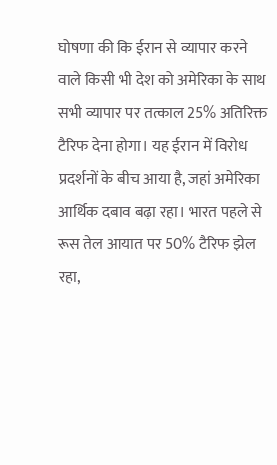घोषणा की कि ईरान से व्यापार करने वाले किसी भी देश को अमेरिका के साथ सभी व्यापार पर तत्काल 25% अतिरिक्त टैरिफ देना होगा। यह ईरान में विरोध प्रदर्शनों के बीच आया है, जहां अमेरिका आर्थिक दबाव बढ़ा रहा। भारत पहले से रूस तेल आयात पर 50% टैरिफ झेल रहा,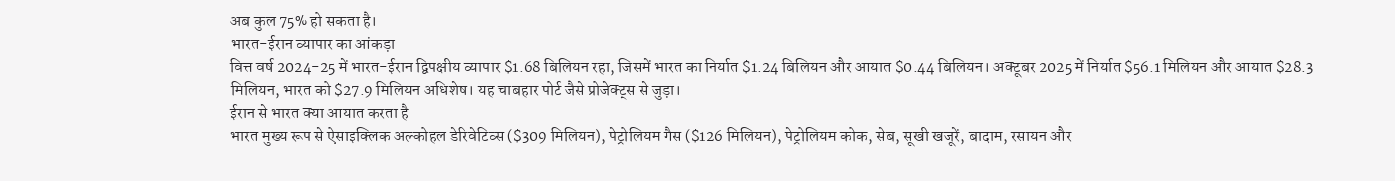अब कुल 75% हो सकता है।
भारत-ईरान व्यापार का आंकड़ा
वित्त वर्ष 2024-25 में भारत-ईरान द्विपक्षीय व्यापार $1.68 बिलियन रहा, जिसमें भारत का निर्यात $1.24 बिलियन और आयात $0.44 बिलियन। अक्टूबर 2025 में निर्यात $56.1 मिलियन और आयात $28.3 मिलियन, भारत को $27.9 मिलियन अधिशेष। यह चाबहार पोर्ट जैसे प्रोजेक्ट्स से जुड़ा।
ईरान से भारत क्या आयात करता है
भारत मुख्य रूप से ऐसाइक्लिक अल्कोहल डेरिवेटिव्स ($309 मिलियन), पेट्रोलियम गैस ($126 मिलियन), पेट्रोलियम कोक, सेब, सूखी खजूरें, बादाम, रसायन और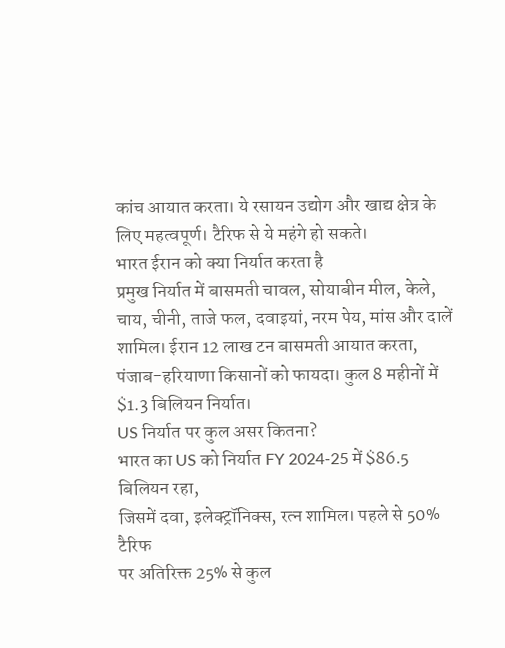कांच आयात करता। ये रसायन उद्योग और खाद्य क्षेत्र के लिए महत्वपूर्ण। टैरिफ से ये महंगे हो सकते।
भारत ईरान को क्या निर्यात करता है
प्रमुख निर्यात में बासमती चावल, सोयाबीन मील, केले, चाय, चीनी, ताजे फल, दवाइयां, नरम पेय, मांस और दालें शामिल। ईरान 12 लाख टन बासमती आयात करता, पंजाब-हरियाणा किसानों को फायदा। कुल 8 महीनों में $1.3 बिलियन निर्यात।
US निर्यात पर कुल असर कितना?
भारत का US को निर्यात FY 2024-25 में $86.5 बिलियन रहा,
जिसमें दवा, इलेक्ट्रॉनिक्स, रत्न शामिल। पहले से 50% टैरिफ
पर अतिरिक्त 25% से कुल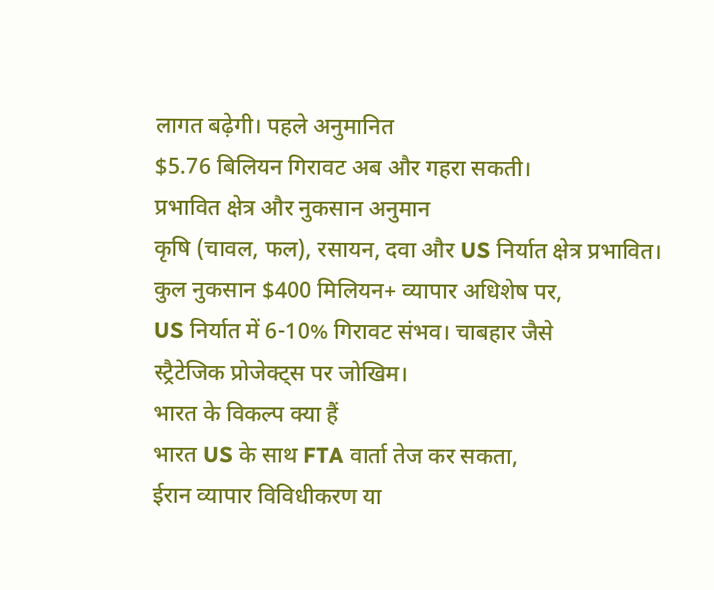लागत बढ़ेगी। पहले अनुमानित
$5.76 बिलियन गिरावट अब और गहरा सकती।
प्रभावित क्षेत्र और नुकसान अनुमान
कृषि (चावल, फल), रसायन, दवा और US निर्यात क्षेत्र प्रभावित।
कुल नुकसान $400 मिलियन+ व्यापार अधिशेष पर,
US निर्यात में 6-10% गिरावट संभव। चाबहार जैसे
स्ट्रैटेजिक प्रोजेक्ट्स पर जोखिम।
भारत के विकल्प क्या हैं
भारत US के साथ FTA वार्ता तेज कर सकता,
ईरान व्यापार विविधीकरण या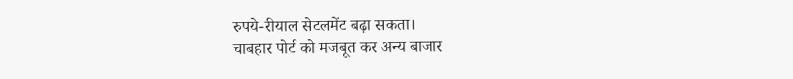रुपये-रीयाल सेटलमेंट बढ़ा सकता।
चाबहार पोर्ट को मजबूत कर अन्य बाजार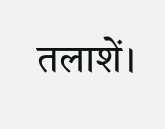तलाशें।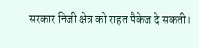सरकार निजी क्षेत्र को राहत पैकेज दे सकती।